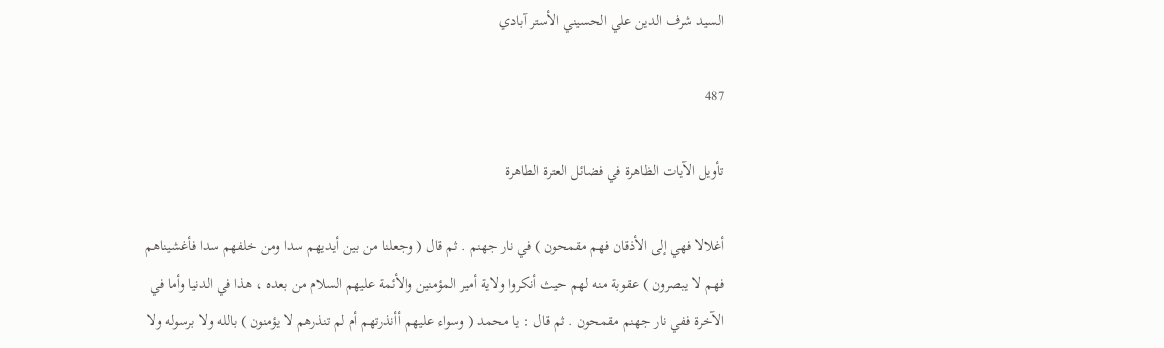السيد شرف الدين علي الحسيني الأستر آبادي

487

تأويل الآيات الظاهرة في فضائل العترة الطاهرة

أغلالا فهي إلى الأذقان فهم مقمحون ) في نار جهنم . ثم قال ( وجعلنا من بين أيديهم سدا ومن خلفهم سدا فأغشيناهم فهم لا يبصرون ) عقوبة منه لهم حيث أنكروا ولاية أمير المؤمنين والأئمة عليهم السلام من بعده ، هذا في الدنيا وأما في الآخرة ففي نار جهنم مقمحون . ثم قال : يا محمد ( وسواء عليهم أأنذرتهم أم لم تنذرهم لا يؤمنون ) بالله ولا برسوله ولا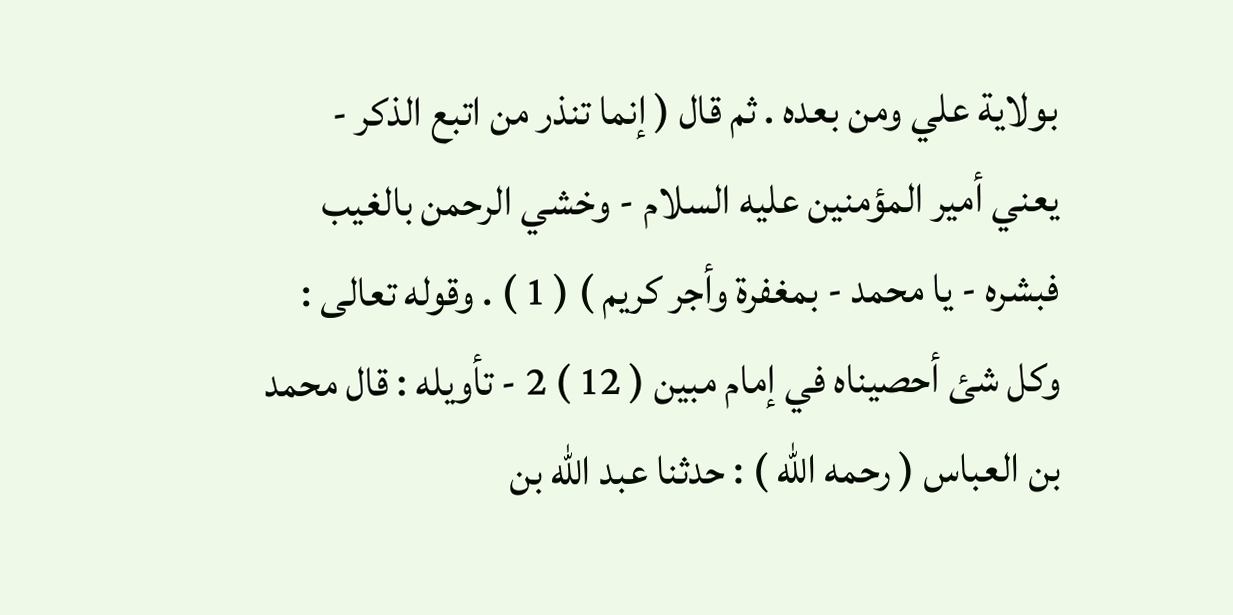بولاية علي ومن بعده . ثم قال ( إنما تنذر من اتبع الذكر - يعني أمير المؤمنين عليه السلام - وخشي الرحمن بالغيب فبشره - يا محمد - بمغفرة وأجر كريم ) ( 1 ) . وقوله تعالى : وكل شئ أحصيناه في إمام مبين ( 12 ) 2 - تأويله : قال محمد بن العباس ( رحمه الله ) : حدثنا عبد الله بن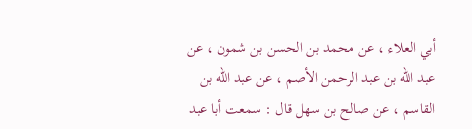أبي العلاء ، عن محمد بن الحسن بن شمون ، عن عبد الله بن عبد الرحمن الأصم ، عن عبد الله بن القاسم ، عن صالح بن سهل قال : سمعت أبا عبد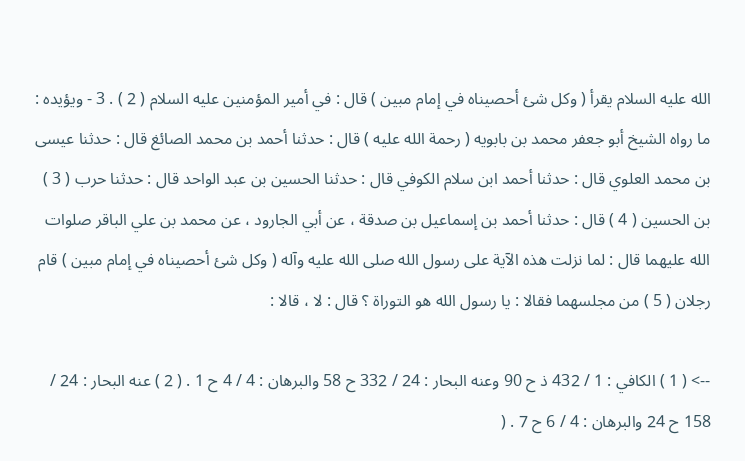الله عليه السلام يقرأ ( وكل شئ أحصيناه في إمام مبين ) قال : في أمير المؤمنين عليه السلام ( 2 ) . 3 - ويؤيده : ما رواه الشيخ أبو جعفر محمد بن بابويه ( رحمة الله عليه ) قال : حدثنا أحمد بن محمد الصائغ قال : حدثنا عيسى بن محمد العلوي قال : حدثنا أحمد ابن سلام الكوفي قال : حدثنا الحسين بن عبد الواحد قال : حدثنا حرب ( 3 ) بن الحسين ( 4 ) قال : حدثنا أحمد بن إسماعيل بن صدقة ، عن أبي الجارود ، عن محمد بن علي الباقر صلوات الله عليهما قال : لما نزلت هذه الآية على رسول الله صلى الله عليه وآله ( وكل شئ أحصيناه في إمام مبين ) قام رجلان ( 5 ) من مجلسهما فقالا : يا رسول الله هو التوراة ؟ قال : لا ، قالا :

--> ( 1 ) الكافي : 1 / 432 ذ ح 90 وعنه البحار : 24 / 332 ح 58 والبرهان : 4 / 4 ح 1 . ( 2 ) عنه البحار : 24 / 158 ح 24 والبرهان : 4 / 6 ح 7 . (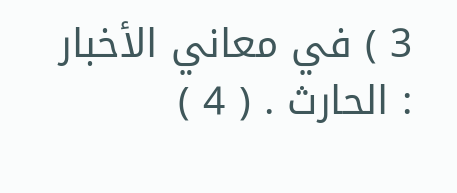3 ) في معاني الأخبار : الحارث . ( 4 )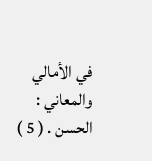في الأمالي والمعاني : الحسن . ( 5 )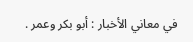في معاني الأخبار : أبو بكر وعمر .